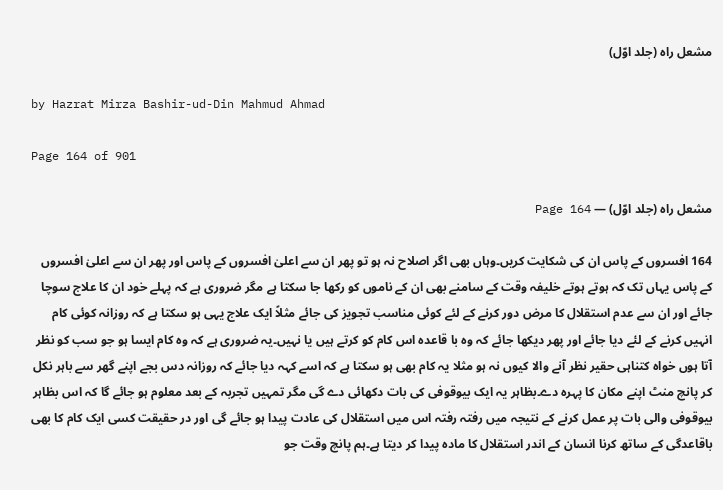مشعل راہ (جلد اوّل)

by Hazrat Mirza Bashir-ud-Din Mahmud Ahmad

Page 164 of 901

مشعل راہ (جلد اوّل) — Page 164

164 افسروں کے پاس ان کی شکایت کریں۔وہاں بھی اگر اصلاح نہ ہو تو پھر ان سے اعلیٰ افسروں کے پاس اور پھر ان سے اعلیٰ افسروں کے پاس یہاں تک کہ ہوتے ہوتے خلیفہ وقت کے سامنے بھی ان کے ناموں کو رکھا جا سکتا ہے مگر ضروری ہے کہ پہلے خود ان کا علاج سوچا جائے اور ان سے عدم استقلال کا مرض دور کرنے کے لئے کوئی مناسب تجویز کی جائے مثلاً ایک علاج یہی ہو سکتا ہے کہ روزانہ کوئی کام انہیں کرنے کے لئے دیا جائے اور پھر دیکھا جائے کہ وہ با قاعدہ اس کام کو کرتے ہیں یا نہیں۔یہ ضروری ہے کہ وہ کام ایسا ہو جو سب کو نظر آتا ہوں خواہ کتناہی حقیر نظر آنے والا کیوں نہ ہو مثلا یہ کام بھی ہو سکتا ہے کہ اسے کہہ دیا جائے کہ روزانہ دس بجے اپنے گھر سے باہر نکل کر پانچ منٹ اپنے مکان کا پہرہ دے۔بظاہر یہ ایک بیوقوفی کی بات دکھائی دے گی مگر تمہیں تجربہ کے بعد معلوم ہو جائے گا کہ اس بظاہر بیوقوفی والی بات پر عمل کرنے کے نتیجہ میں رفتہ رفتہ اس میں استقلال کی عادت پیدا ہو جائے گی اور در حقیقت کسی ایک کام کا بھی باقاعدگی کے ساتھ کرنا انسان کے اندر استقلال کا مادہ پیدا کر دیتا ہے۔ہم پانچ وقت جو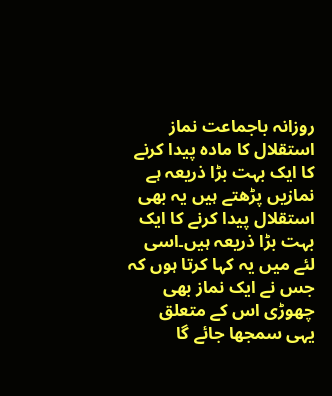روزانہ باجماعت نماز استقلال کا مادہ پیدا کرنے کا ایک بہت بڑا ذریعہ ہے نمازیں پڑھتے ہیں یہ بھی استقلال پیدا کرنے کا ایک بہت بڑا ذریعہ ہیں۔اسی لئے میں یہ کہا کرتا ہوں کہ جس نے ایک نماز بھی چھوڑی اس کے متعلق یہی سمجھا جائے گا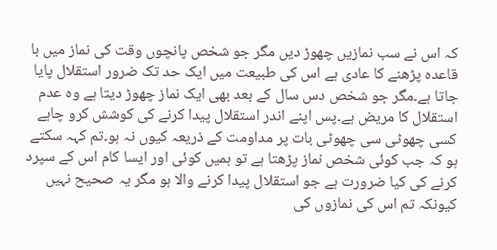کہ اس نے سب نمازیں چھوڑ دیں مگر جو شخص پانچوں وقت کی نماز میں با قاعدہ پڑھنے کا عادی ہے اس کی طبیعت میں ایک حد تک ضرور استقلال پایا جاتا ہے۔مگر جو شخص دس سال کے بعد بھی ایک نماز چھوڑ دیتا ہے وہ عدم استقلال کا مریض ہے۔پس اپنے اندر استقلال پیدا کرنے کی کوشش کرو چاہے کسی چھوٹی سی چھوٹی بات پر مداومت کے ذریعہ کیوں نہ ہو۔تم کہہ سکتے ہو کہ جب کوئی شخص نماز پڑھتا ہے تو ہمیں کوئی اور ایسا کام اس کے سپرد کرنے کی کیا ضرورت ہے جو استقلال پیدا کرنے والا ہو مگر یہ صحیح نہیں کیونکہ تم اس کی نمازوں کی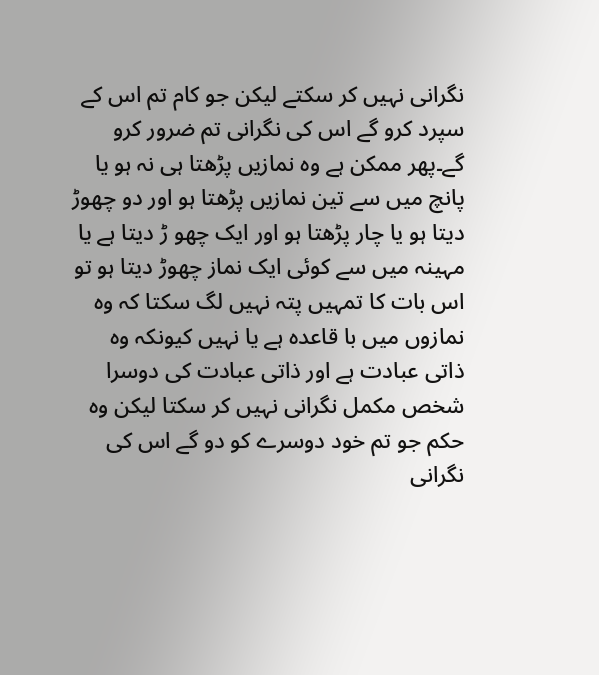نگرانی نہیں کر سکتے لیکن جو کام تم اس کے سپرد کرو گے اس کی نگرانی تم ضرور کرو گے۔پھر ممکن ہے وہ نمازیں پڑھتا ہی نہ ہو یا پانچ میں سے تین نمازیں پڑھتا ہو اور دو چھوڑ دیتا ہو یا چار پڑھتا ہو اور ایک چھو ڑ دیتا ہے یا مہینہ میں سے کوئی ایک نماز چھوڑ دیتا ہو تو اس بات کا تمہیں پتہ نہیں لگ سکتا کہ وہ نمازوں میں با قاعدہ ہے یا نہیں کیونکہ وہ ذاتی عبادت ہے اور ذاتی عبادت کی دوسرا شخص مکمل نگرانی نہیں کر سکتا لیکن وہ حکم جو تم خود دوسرے کو دو گے اس کی نگرانی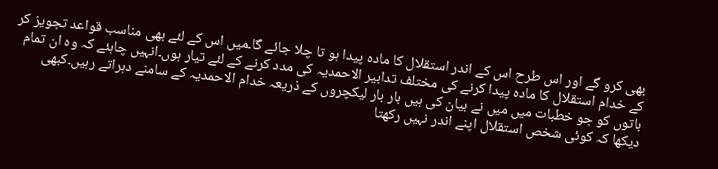بھی کرو گے اور اس طرح اس کے اندر استقلال کا مادہ پیدا ہو تا چلا جائے گا۔میں اس کے لئے بھی مناسب قواعد تجویز کر کے خدام استقلال کا مادہ پیدا کرنے کی مختلف تدابیر الاحمدیہ کی مدد کرنے کے لئے تیار ہوں۔انہیں چاہئے کہ وہ ان تمام باتوں کو جو خطبات میں میں نے بیان کی ہیں بار بار لیکچروں کے ذریعہ خدام الاحمدیہ کے سامنے دہراتے رہیں۔کبھی دیکھا کہ کوئی شخص استقلال اپنے اندر نہیں رکھتا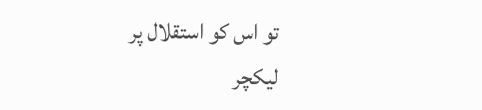تو اس کو استقلال پر لیکچر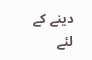دینے کے لئے